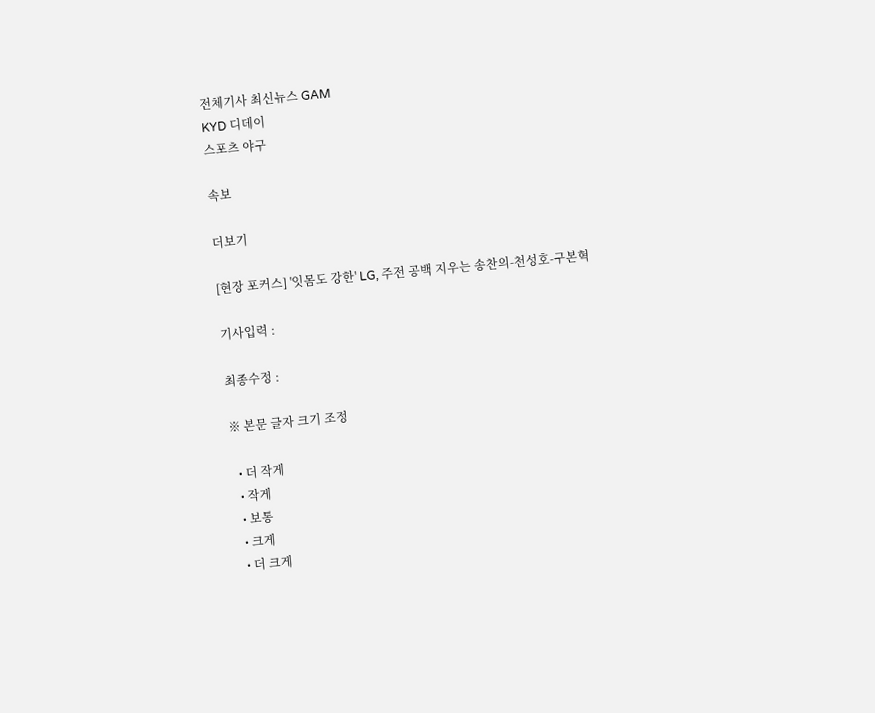전체기사 최신뉴스 GAM
KYD 디데이
스포츠 야구

속보

더보기

[현장 포커스] '잇몸도 강한' LG, 주전 공백 지우는 송찬의-천성호-구본혁

기사입력 :

최종수정 :

※ 본문 글자 크기 조정

  • 더 작게
  • 작게
  • 보통
  • 크게
  • 더 크게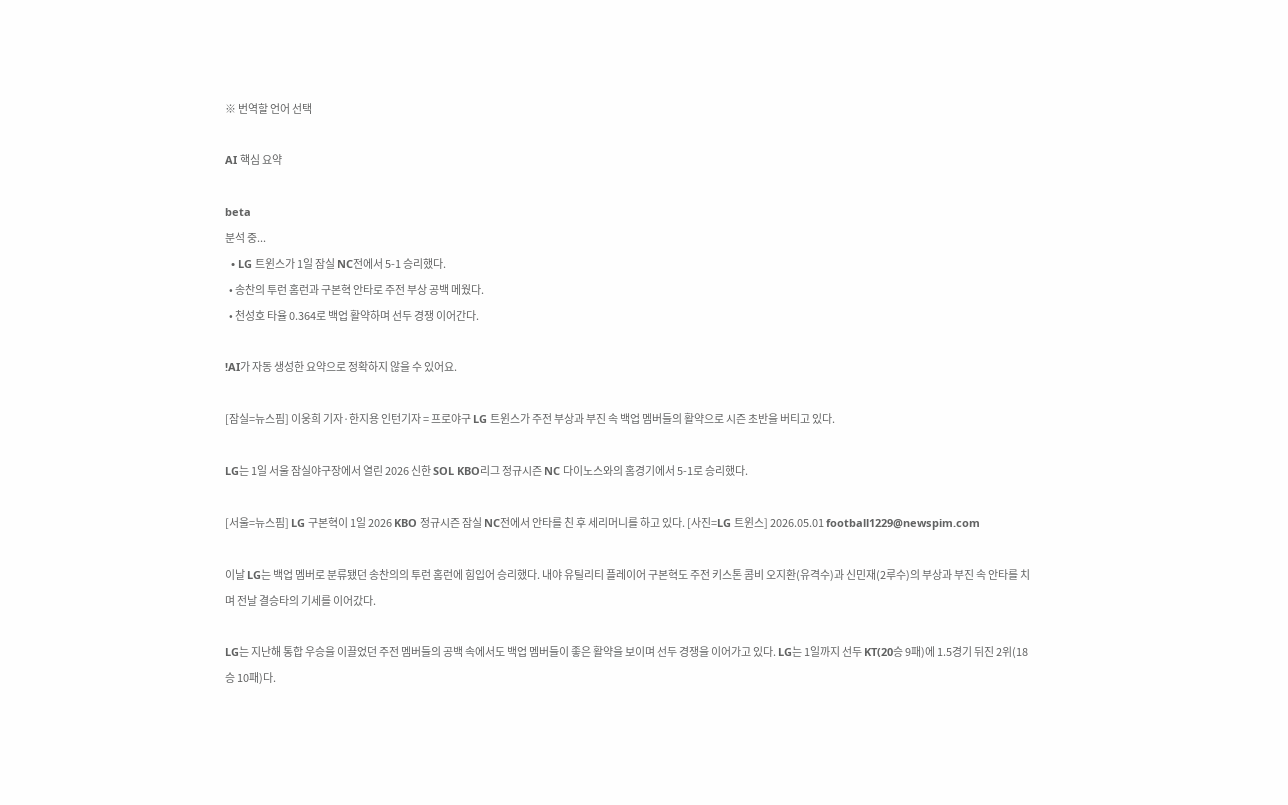※ 번역할 언어 선택

AI 핵심 요약

beta
분석 중...
  • LG 트윈스가 1일 잠실 NC전에서 5-1 승리했다.
  • 송찬의 투런 홈런과 구본혁 안타로 주전 부상 공백 메웠다.
  • 천성호 타율 0.364로 백업 활약하며 선두 경쟁 이어간다.

!AI가 자동 생성한 요약으로 정확하지 않을 수 있어요.

[잠실=뉴스핌] 이웅희 기자·한지용 인턴기자 = 프로야구 LG 트윈스가 주전 부상과 부진 속 백업 멤버들의 활약으로 시즌 초반을 버티고 있다.

LG는 1일 서울 잠실야구장에서 열린 2026 신한 SOL KBO리그 정규시즌 NC 다이노스와의 홈경기에서 5-1로 승리했다.

[서울=뉴스핌] LG 구본혁이 1일 2026 KBO 정규시즌 잠실 NC전에서 안타를 친 후 세리머니를 하고 있다. [사진=LG 트윈스] 2026.05.01 football1229@newspim.com

이날 LG는 백업 멤버로 분류됐던 송찬의의 투런 홈런에 힘입어 승리했다. 내야 유틸리티 플레이어 구본혁도 주전 키스톤 콤비 오지환(유격수)과 신민재(2루수)의 부상과 부진 속 안타를 치며 전날 결승타의 기세를 이어갔다.

LG는 지난해 통합 우승을 이끌었던 주전 멤버들의 공백 속에서도 백업 멤버들이 좋은 활약을 보이며 선두 경쟁을 이어가고 있다. LG는 1일까지 선두 KT(20승 9패)에 1.5경기 뒤진 2위(18승 10패)다.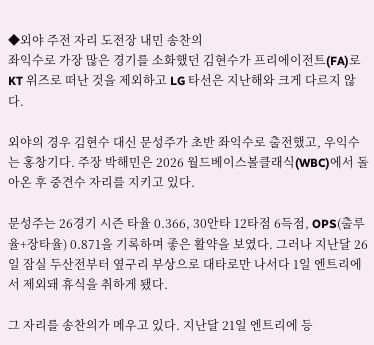◆외야 주전 자리 도전장 내민 송찬의
좌익수로 가장 많은 경기를 소화했던 김현수가 프리에이전트(FA)로 KT 위즈로 떠난 것을 제외하고 LG 타선은 지난해와 크게 다르지 않다.

외야의 경우 김현수 대신 문성주가 초반 좌익수로 출전했고, 우익수는 홍창기다. 주장 박해민은 2026 월드베이스볼클래식(WBC)에서 돌아온 후 중견수 자리를 지키고 있다.

문성주는 26경기 시즌 타율 0.366, 30안타 12타점 6득점, OPS(출루율+장타율) 0.871을 기록하며 좋은 활약을 보였다. 그러나 지난달 26일 잠실 두산전부터 옆구리 부상으로 대타로만 나서다 1일 엔트리에서 제외돼 휴식을 취하게 됐다.

그 자리를 송찬의가 메우고 있다. 지난달 21일 엔트리에 등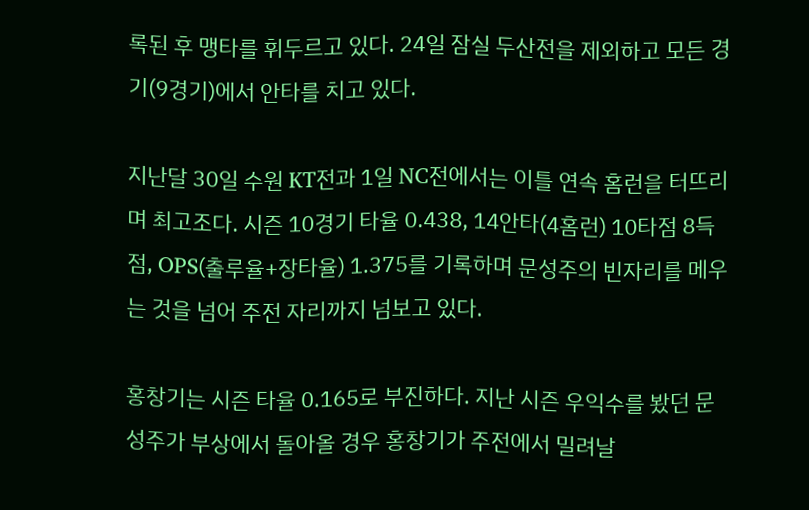록된 후 맹타를 휘두르고 있다. 24일 잠실 두산전을 제외하고 모든 경기(9경기)에서 안타를 치고 있다.

지난달 30일 수원 KT전과 1일 NC전에서는 이틀 연속 홈런을 터뜨리며 최고조다. 시즌 10경기 타율 0.438, 14안타(4홈런) 10타점 8득점, OPS(출루율+장타율) 1.375를 기록하며 문성주의 빈자리를 메우는 것을 넘어 주전 자리까지 넘보고 있다.

홍창기는 시즌 타율 0.165로 부진하다. 지난 시즌 우익수를 봤던 문성주가 부상에서 돌아올 경우 홍창기가 주전에서 밀려날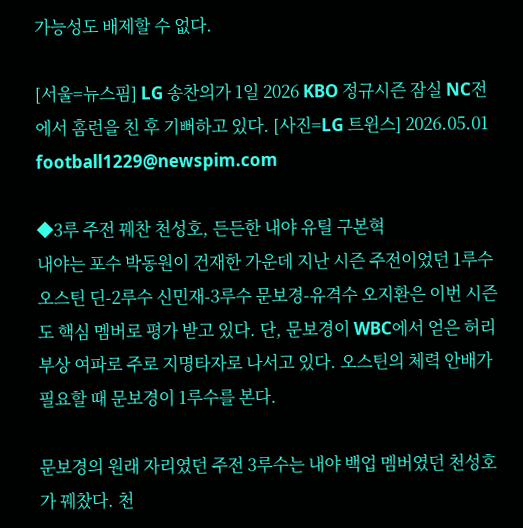가능성도 배제할 수 없다.

[서울=뉴스핌] LG 송찬의가 1일 2026 KBO 정규시즌 잠실 NC전에서 홈런을 친 후 기뻐하고 있다. [사진=LG 트윈스] 2026.05.01 football1229@newspim.com

◆3루 주전 꿰찬 천성호, 든든한 내야 유틸 구본혁
내야는 포수 박동원이 건재한 가운데 지난 시즌 주전이었던 1루수 오스틴 딘-2루수 신민재-3루수 문보경-유격수 오지환은 이번 시즌도 핵심 멤버로 평가 받고 있다. 단, 문보경이 WBC에서 얻은 허리 부상 여파로 주로 지명타자로 나서고 있다. 오스틴의 체력 안배가 필요할 때 문보경이 1루수를 본다.

문보경의 원래 자리였던 주전 3루수는 내야 백업 멤버였던 천성호가 꿰찼다. 천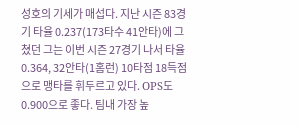성호의 기세가 매섭다. 지난 시즌 83경기 타율 0.237(173타수 41안타)에 그쳤던 그는 이번 시즌 27경기 나서 타율 0.364, 32안타(1홈런) 10타점 18득점으로 맹타를 휘두르고 있다. OPS도 0.900으로 좋다. 팀내 가장 높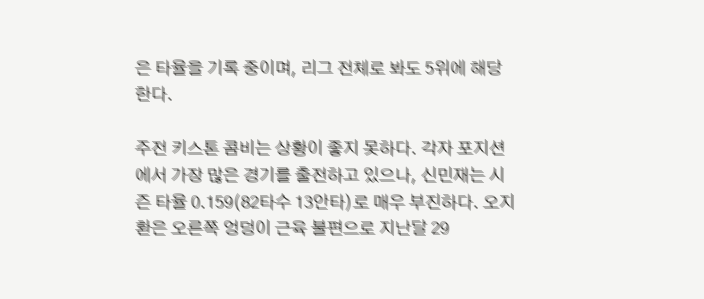은 타율을 기록 중이며, 리그 전체로 봐도 5위에 해당한다.

주전 키스톤 콤비는 상황이 좋지 못하다. 각자 포지션에서 가장 많은 경기를 출전하고 있으나, 신민재는 시즌 타율 0.159(82타수 13안타)로 매우 부진하다. 오지환은 오른쪽 엉덩이 근육 불편으로 지난달 29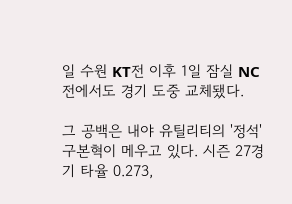일 수원 KT전 이후 1일 잠실 NC전에서도 경기 도중 교체됐다.

그 공백은 내야 유틸리티의 '정석' 구본혁이 메우고 있다. 시즌 27경기 타율 0.273,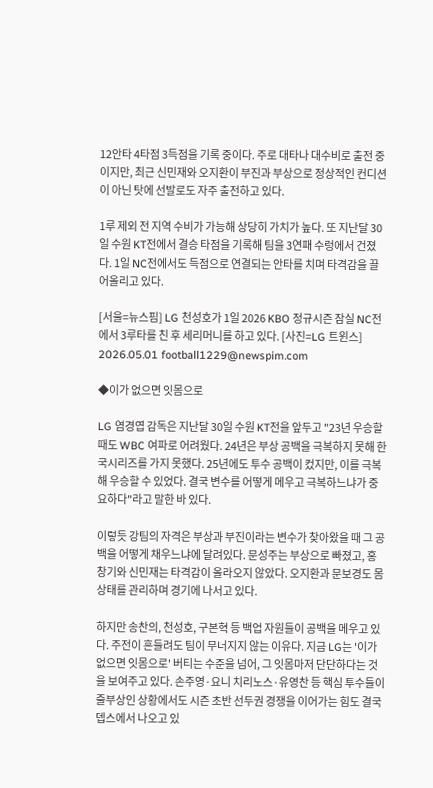12안타 4타점 3득점을 기록 중이다. 주로 대타나 대수비로 출전 중이지만, 최근 신민재와 오지환이 부진과 부상으로 정상적인 컨디션이 아닌 탓에 선발로도 자주 출전하고 있다.

1루 제외 전 지역 수비가 가능해 상당히 가치가 높다. 또 지난달 30일 수원 KT전에서 결승 타점을 기록해 팀을 3연패 수렁에서 건졌다. 1일 NC전에서도 득점으로 연결되는 안타를 치며 타격감을 끌어올리고 있다.

[서울=뉴스핌] LG 천성호가 1일 2026 KBO 정규시즌 잠실 NC전에서 3루타를 친 후 세리머니를 하고 있다. [사진=LG 트윈스] 2026.05.01 football1229@newspim.com

◆이가 없으면 잇몸으로

LG 염경엽 감독은 지난달 30일 수원 KT전을 앞두고 "23년 우승할때도 WBC 여파로 어려웠다. 24년은 부상 공백을 극복하지 못해 한국시리즈를 가지 못했다. 25년에도 투수 공백이 컸지만, 이를 극복해 우승할 수 있었다. 결국 변수를 어떻게 메우고 극복하느냐가 중요하다"라고 말한 바 있다.

이렇듯 강팀의 자격은 부상과 부진이라는 변수가 찾아왔을 때 그 공백을 어떻게 채우느냐에 달려있다. 문성주는 부상으로 빠졌고, 홍창기와 신민재는 타격감이 올라오지 않았다. 오지환과 문보경도 몸 상태를 관리하며 경기에 나서고 있다.

하지만 송찬의, 천성호, 구본혁 등 백업 자원들이 공백을 메우고 있다. 주전이 흔들려도 팀이 무너지지 않는 이유다. 지금 LG는 '이가 없으면 잇몸으로' 버티는 수준을 넘어, 그 잇몸마저 단단하다는 것을 보여주고 있다. 손주영·요니 치리노스·유영찬 등 핵심 투수들이 줄부상인 상황에서도 시즌 초반 선두권 경쟁을 이어가는 힘도 결국 뎁스에서 나오고 있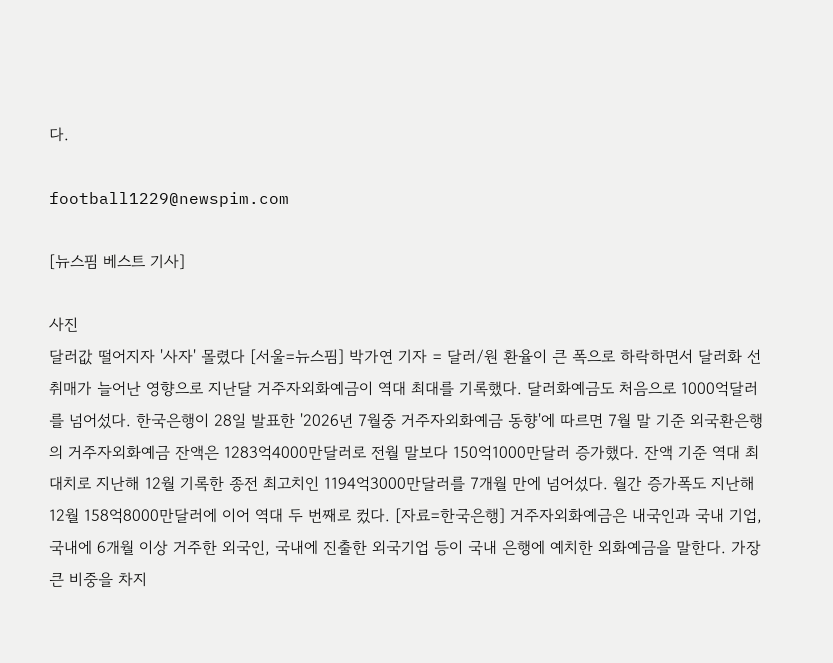다.

football1229@newspim.com

[뉴스핌 베스트 기사]

사진
달러값 떨어지자 '사자' 몰렸다 [서울=뉴스핌] 박가연 기자 = 달러/원 환율이 큰 폭으로 하락하면서 달러화 선취매가 늘어난 영향으로 지난달 거주자외화예금이 역대 최대를 기록했다. 달러화예금도 처음으로 1000억달러를 넘어섰다. 한국은행이 28일 발표한 '2026년 7월중 거주자외화예금 동향'에 따르면 7월 말 기준 외국환은행의 거주자외화예금 잔액은 1283억4000만달러로 전월 말보다 150억1000만달러 증가했다. 잔액 기준 역대 최대치로 지난해 12월 기록한 종전 최고치인 1194억3000만달러를 7개월 만에 넘어섰다. 월간 증가폭도 지난해 12월 158억8000만달러에 이어 역대 두 번째로 컸다. [자료=한국은행] 거주자외화예금은 내국인과 국내 기업, 국내에 6개월 이상 거주한 외국인, 국내에 진출한 외국기업 등이 국내 은행에 예치한 외화예금을 말한다. 가장 큰 비중을 차지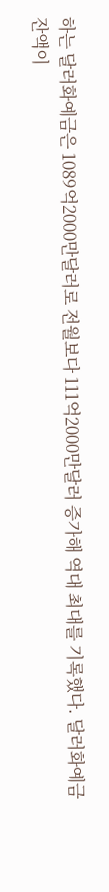하는 달러화예금은 1089억2000만달러로 전월보다 111억2000만달러 증가해 역대 최대를 기록했다. 달러화예금 잔액이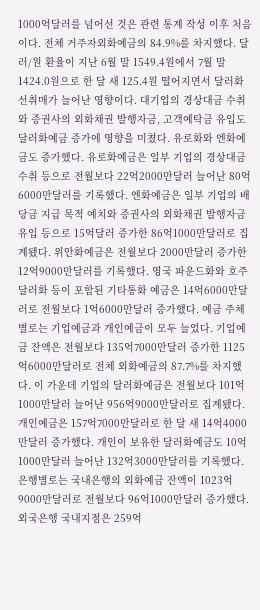1000억달러를 넘어선 것은 관련 통계 작성 이후 처음이다. 전체 거주자외화예금의 84.9%를 차지했다. 달러/원 환율이 지난 6월 말 1549.4원에서 7월 말 1424.0원으로 한 달 새 125.4원 떨어지면서 달러화 선취매가 늘어난 영향이다. 대기업의 경상대금 수취와 증권사의 외화채권 발행자금, 고객예탁금 유입도 달러화예금 증가에 영향을 미쳤다. 유로화와 엔화예금도 증가했다. 유로화예금은 일부 기업의 경상대금 수취 등으로 전월보다 22억2000만달러 늘어난 80억6000만달러를 기록했다. 엔화예금은 일부 기업의 배당금 지급 목적 예치와 증권사의 외화채권 발행자금 유입 등으로 15억달러 증가한 86억1000만달러로 집계됐다. 위안화예금은 전월보다 2000만달러 증가한 12억9000만달러를 기록했다. 영국 파운드화와 호주 달러화 등이 포함된 기타통화 예금은 14억6000만달러로 전월보다 1억6000만달러 증가했다. 예금 주체별로는 기업예금과 개인예금이 모두 늘었다. 기업예금 잔액은 전월보다 135억7000만달러 증가한 1125억6000만달러로 전체 외화예금의 87.7%를 차지했다. 이 가운데 기업의 달러화예금은 전월보다 101억1000만달러 늘어난 956억9000만달러로 집계됐다. 개인예금은 157억7000만달러로 한 달 새 14억4000만달러 증가했다. 개인이 보유한 달러화예금도 10억1000만달러 늘어난 132억3000만달러를 기록했다. 은행별로는 국내은행의 외화예금 잔액이 1023억9000만달러로 전월보다 96억1000만달러 증가했다. 외국은행 국내지점은 259억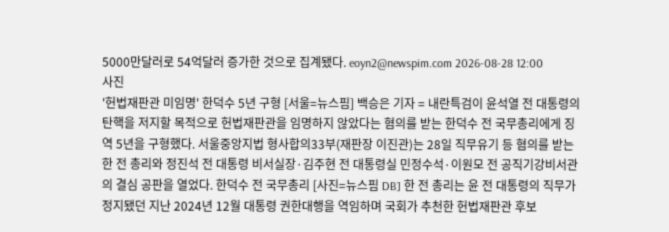5000만달러로 54억달러 증가한 것으로 집계됐다. eoyn2@newspim.com 2026-08-28 12:00
사진
'헌법재판관 미임명' 한덕수 5년 구형 [서울=뉴스핌] 백승은 기자 = 내란특검이 윤석열 전 대통령의 탄핵을 저지할 목적으로 헌법재판관을 임명하지 않았다는 혐의를 받는 한덕수 전 국무총리에게 징역 5년을 구형했다. 서울중앙지법 형사합의33부(재판장 이진관)는 28일 직무유기 등 혐의를 받는 한 전 총리와 정진석 전 대통령 비서실장·김주현 전 대통령실 민정수석·이원모 전 공직기강비서관의 결심 공판을 열었다. 한덕수 전 국무총리 [사진=뉴스핌 DB] 한 전 총리는 윤 전 대통령의 직무가 정지됐던 지난 2024년 12월 대통령 권한대행을 역임하며 국회가 추천한 헌법재판관 후보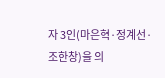자 3인(마은혁·정계선·조한창)을 의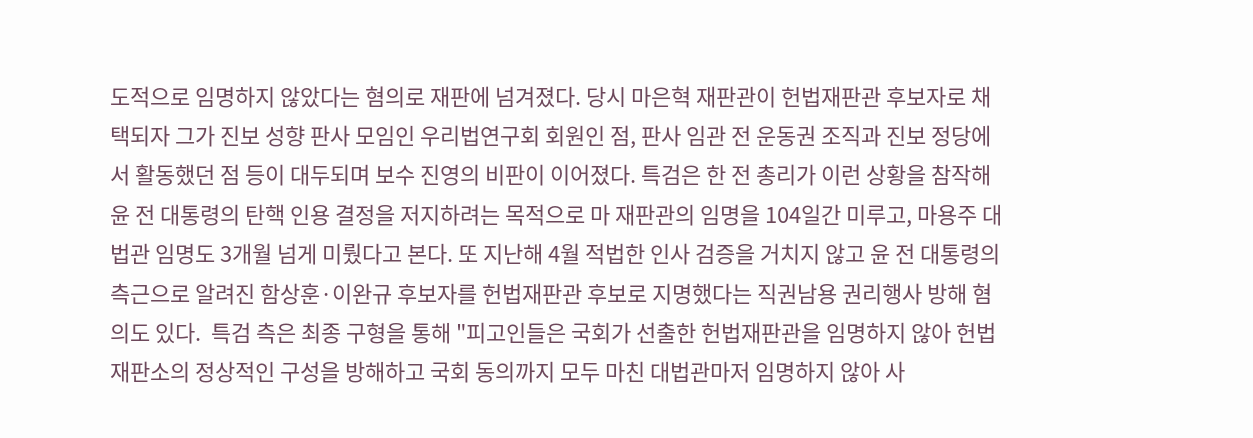도적으로 임명하지 않았다는 혐의로 재판에 넘겨졌다. 당시 마은혁 재판관이 헌법재판관 후보자로 채택되자 그가 진보 성향 판사 모임인 우리법연구회 회원인 점, 판사 임관 전 운동권 조직과 진보 정당에서 활동했던 점 등이 대두되며 보수 진영의 비판이 이어졌다. 특검은 한 전 총리가 이런 상황을 참작해 윤 전 대통령의 탄핵 인용 결정을 저지하려는 목적으로 마 재판관의 임명을 104일간 미루고, 마용주 대법관 임명도 3개월 넘게 미뤘다고 본다. 또 지난해 4월 적법한 인사 검증을 거치지 않고 윤 전 대통령의 측근으로 알려진 함상훈·이완규 후보자를 헌법재판관 후보로 지명했다는 직권남용 권리행사 방해 혐의도 있다.  특검 측은 최종 구형을 통해 "피고인들은 국회가 선출한 헌법재판관을 임명하지 않아 헌법재판소의 정상적인 구성을 방해하고 국회 동의까지 모두 마친 대법관마저 임명하지 않아 사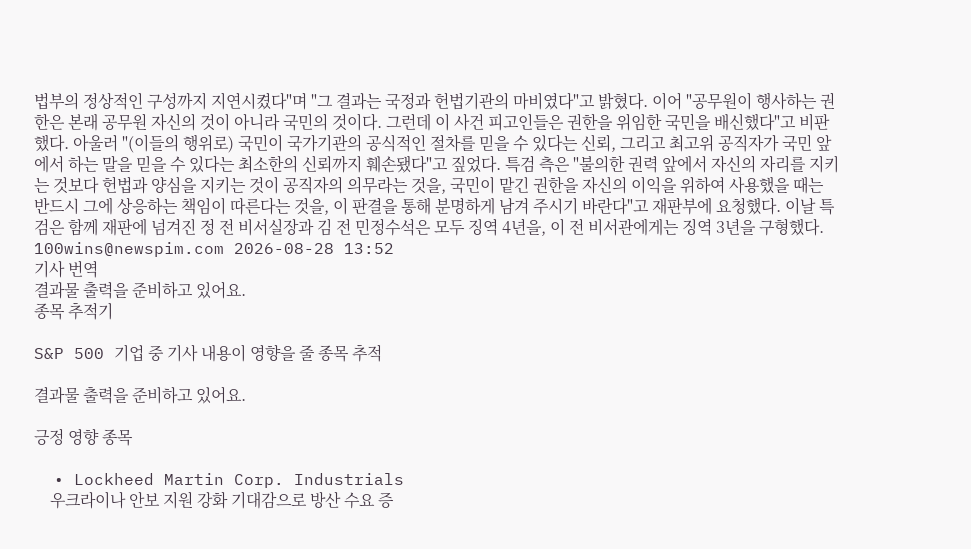법부의 정상적인 구성까지 지연시켰다"며 "그 결과는 국정과 헌법기관의 마비였다"고 밝혔다. 이어 "공무원이 행사하는 권한은 본래 공무원 자신의 것이 아니라 국민의 것이다. 그런데 이 사건 피고인들은 권한을 위임한 국민을 배신했다"고 비판했다. 아울러 "(이들의 행위로) 국민이 국가기관의 공식적인 절차를 믿을 수 있다는 신뢰, 그리고 최고위 공직자가 국민 앞에서 하는 말을 믿을 수 있다는 최소한의 신뢰까지 훼손됐다"고 짚었다. 특검 측은 "불의한 권력 앞에서 자신의 자리를 지키는 것보다 헌법과 양심을 지키는 것이 공직자의 의무라는 것을, 국민이 맡긴 권한을 자신의 이익을 위하여 사용했을 때는 반드시 그에 상응하는 책임이 따른다는 것을, 이 판결을 통해 분명하게 남겨 주시기 바란다"고 재판부에 요청했다. 이날 특검은 함께 재판에 넘겨진 정 전 비서실장과 김 전 민정수석은 모두 징역 4년을, 이 전 비서관에게는 징역 3년을 구형했다. 100wins@newspim.com 2026-08-28 13:52
기사 번역
결과물 출력을 준비하고 있어요.
종목 추적기

S&P 500 기업 중 기사 내용이 영향을 줄 종목 추적

결과물 출력을 준비하고 있어요.

긍정 영향 종목

  • Lockheed Martin Corp. Industrials
    우크라이나 안보 지원 강화 기대감으로 방산 수요 증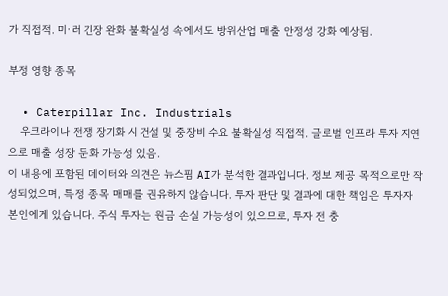가 직접적. 미·러 긴장 완화 불확실성 속에서도 방위산업 매출 안정성 강화 예상됨.

부정 영향 종목

  • Caterpillar Inc. Industrials
    우크라이나 전쟁 장기화 시 건설 및 중장비 수요 불확실성 직접적. 글로벌 인프라 투자 지연으로 매출 성장 둔화 가능성 있음.
이 내용에 포함된 데이터와 의견은 뉴스핌 AI가 분석한 결과입니다. 정보 제공 목적으로만 작성되었으며, 특정 종목 매매를 권유하지 않습니다. 투자 판단 및 결과에 대한 책임은 투자자 본인에게 있습니다. 주식 투자는 원금 손실 가능성이 있으므로, 투자 전 충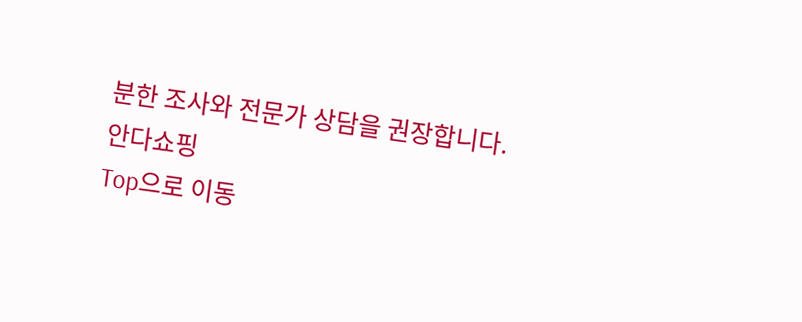분한 조사와 전문가 상담을 권장합니다.
안다쇼핑
Top으로 이동